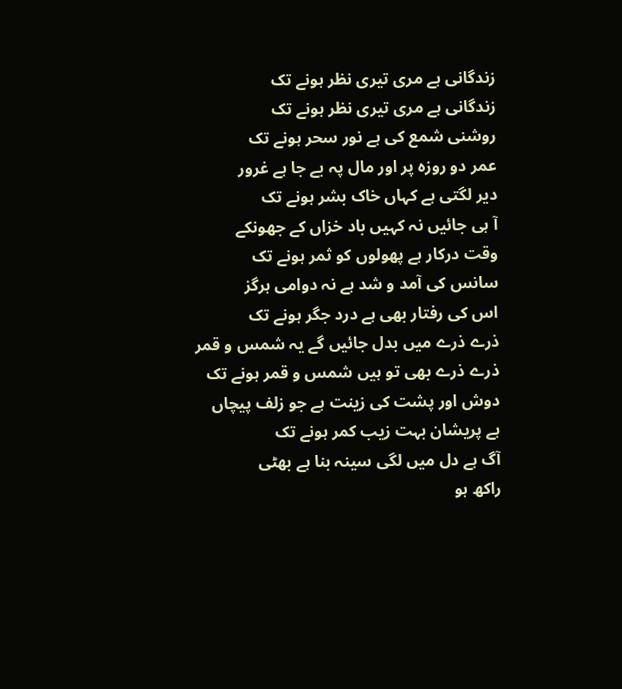زندگانی ہے مری تیری نظر ہونے تک
زندگانی ہے مری تیری نظر ہونے تک
روشنی شمع کی ہے نور سحر ہونے تک
عمر دو روزہ پر اور مال پہ بے جا ہے غرور
دیر لگتی ہے کہاں خاک بشر ہونے تک
آ ہی جائیں نہ کہیں باد خزاں کے جھونکے
وقت درکار ہے پھولوں کو ثمر ہونے تک
سانس کی آمد و شد ہے نہ دوامی ہرگز
اس کی رفتار بھی ہے درد جگر ہونے تک
ذرے ذرے میں بدل جائیں گے یہ شمس و قمر
ذرے ذرے بھی تو ہیں شمس و قمر ہونے تک
دوش اور پشت کی زینت ہے جو زلف پیچاں
ہے پریشان بہت زیب کمر ہونے تک
آگ ہے دل میں لگی سینہ بنا ہے بھٹی
راکھ ہو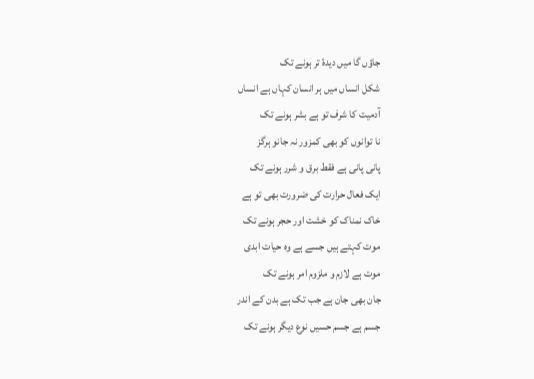جاؤں گا میں دیدۂ تر ہونے تک
شکل انساں میں ہر انسان کہاں ہے انساں
آدمیت کا شرف تو ہے بشر ہونے تک
نا توانوں کو بھی کمزور نہ جانو ہرگز
پانی پانی ہے فقط برق و شرر ہونے تک
ایک فعال حرارت کی ضرورت بھی تو ہے
خاک نمناک کو خشت اور حجر ہونے تک
موت کہتے ہیں جسے ہے وہ حیات ابدی
موت ہے لازم و ملزوم امر ہونے تک
جان بھی جان ہے جب تک ہے بدن کے اندر
جسم ہے جسم حسیں نوع دیگر ہونے تک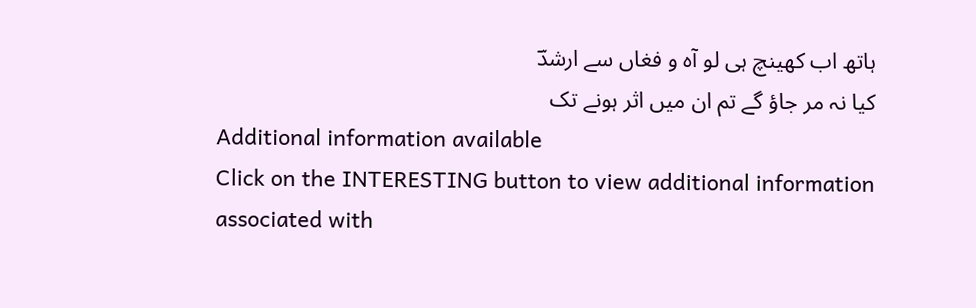ہاتھ اب کھینچ ہی لو آہ و فغاں سے ارشدؔ
کیا نہ مر جاؤ گے تم ان میں اثر ہونے تک
Additional information available
Click on the INTERESTING button to view additional information associated with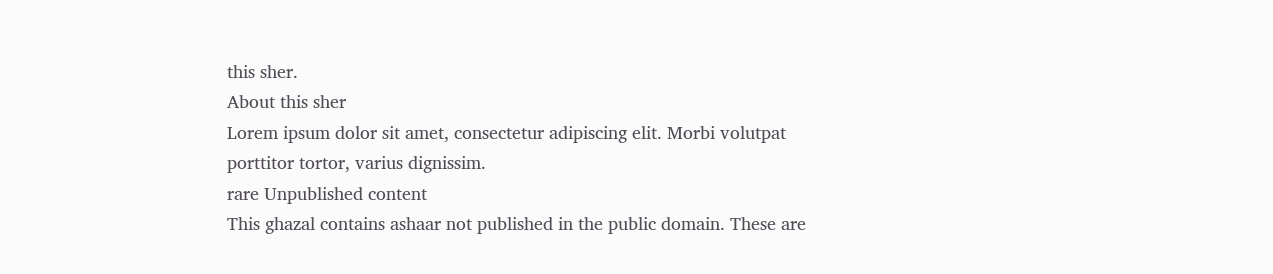this sher.
About this sher
Lorem ipsum dolor sit amet, consectetur adipiscing elit. Morbi volutpat porttitor tortor, varius dignissim.
rare Unpublished content
This ghazal contains ashaar not published in the public domain. These are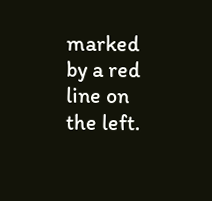marked by a red line on the left.